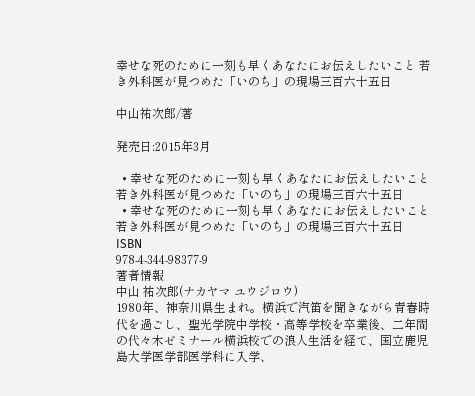幸せな死のために一刻も早くあなたにお伝えしたいこと 若き外科医が見つめた「いのち」の現場三百六十五日

中山祐次郎/著

発売日:2015年3月

  • 幸せな死のために一刻も早くあなたにお伝えしたいこと 若き外科医が見つめた「いのち」の現場三百六十五日
  • 幸せな死のために一刻も早くあなたにお伝えしたいこと 若き外科医が見つめた「いのち」の現場三百六十五日
ISBN
978-4-344-98377-9
著者情報
中山 祐次郎(ナカヤマ ユウジロウ)
1980年、神奈川県生まれ。横浜で汽笛を聞きながら青春時代を過ごし、聖光学院中学校・高等学校を卒業後、二年間の代々木ゼミナール横浜校での浪人生活を経て、国立鹿児島大学医学部医学科に入学、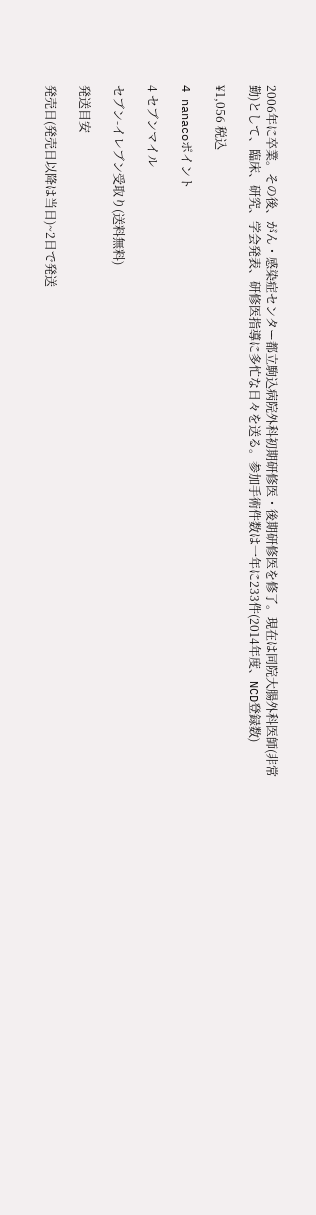2006年に卒業。その後、がん・感染症センター都立駒込病院外科初期研修医・後期研修医を修了。現在は同院大腸外科医師(非常勤)として、臨床、研究、学会発表、研修医指導に多忙な日々を送る。参加手術件数は一年に233件(2014年度、NCD登録数)

¥1,056 税込

4 nanacoポイント

4 セブンマイル

セブン-イレブン受取り(送料無料)

発送目安

発売日(発売日以降は当日)~2日で発送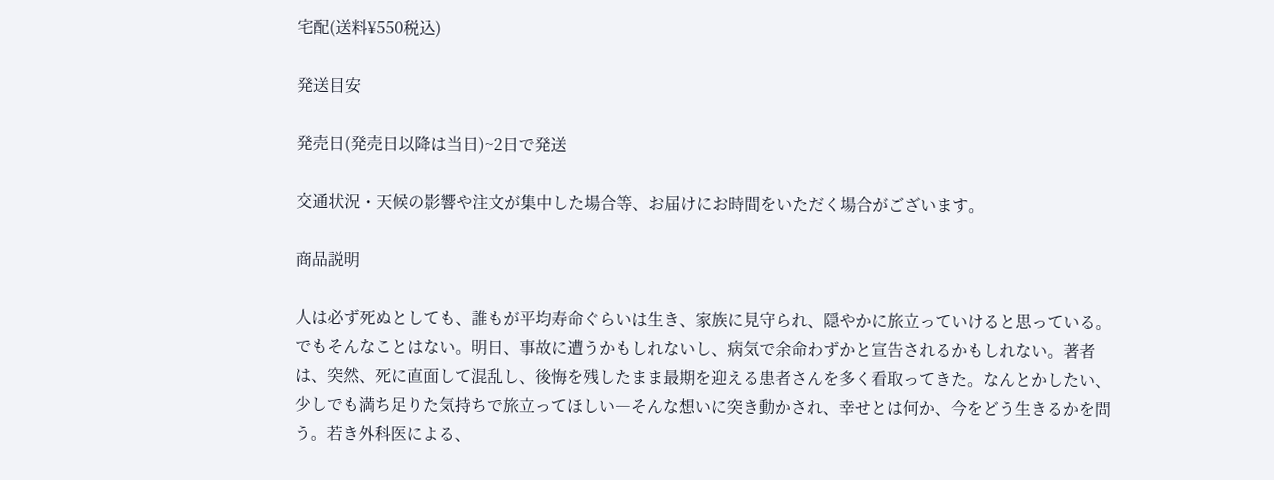宅配(送料¥550税込)

発送目安

発売日(発売日以降は当日)~2日で発送

交通状況・天候の影響や注文が集中した場合等、お届けにお時間をいただく場合がございます。

商品説明

人は必ず死ぬとしても、誰もが平均寿命ぐらいは生き、家族に見守られ、隠やかに旅立っていけると思っている。でもそんなことはない。明日、事故に遭うかもしれないし、病気で余命わずかと宣告されるかもしれない。著者は、突然、死に直面して混乱し、後悔を残したまま最期を迎える患者さんを多く看取ってきた。なんとかしたい、少しでも満ち足りた気持ちで旅立ってほしい―そんな想いに突き動かされ、幸せとは何か、今をどう生きるかを問う。若き外科医による、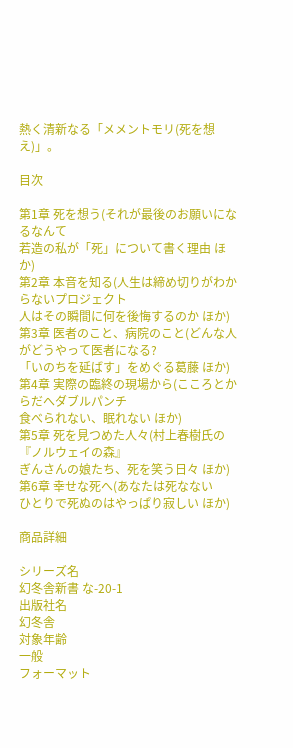熱く清新なる「メメントモリ(死を想え)」。

目次

第1章 死を想う(それが最後のお願いになるなんて
若造の私が「死」について書く理由 ほか)
第2章 本音を知る(人生は締め切りがわからないプロジェクト
人はその瞬間に何を後悔するのか ほか)
第3章 医者のこと、病院のこと(どんな人がどうやって医者になる?
「いのちを延ばす」をめぐる葛藤 ほか)
第4章 実際の臨終の現場から(こころとからだへダブルパンチ
食べられない、眠れない ほか)
第5章 死を見つめた人々(村上春樹氏の『ノルウェイの森』
ぎんさんの娘たち、死を笑う日々 ほか)
第6章 幸せな死へ(あなたは死なない
ひとりで死ぬのはやっぱり寂しい ほか)

商品詳細

シリーズ名
幻冬舎新書 な-20-1
出版社名
幻冬舎
対象年齢
一般
フォーマット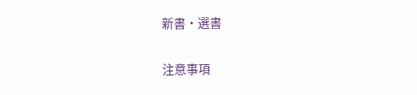新書・選書

注意事項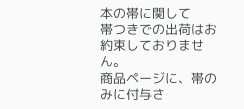本の帯に関して
帯つきでの出荷はお約束しておりません。
商品ページに、帯のみに付与さ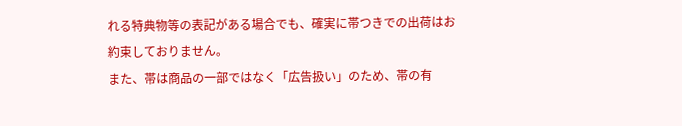れる特典物等の表記がある場合でも、確実に帯つきでの出荷はお約束しておりません。
また、帯は商品の一部ではなく「広告扱い」のため、帯の有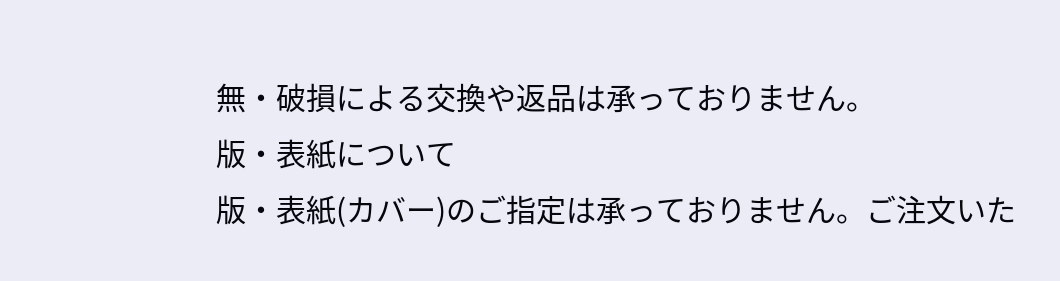無・破損による交換や返品は承っておりません。
版・表紙について
版・表紙(カバー)のご指定は承っておりません。ご注文いた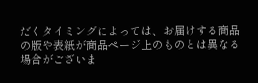だくタイミングによっては、お届けする商品の版や表紙が商品ページ上のものとは異なる場合がございま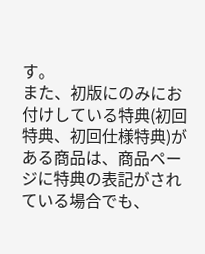す。
また、初版にのみにお付けしている特典(初回特典、初回仕様特典)がある商品は、商品ページに特典の表記がされている場合でも、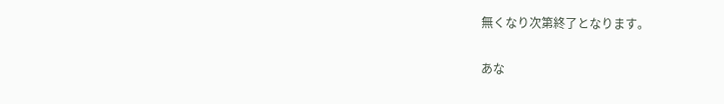無くなり次第終了となります。

あな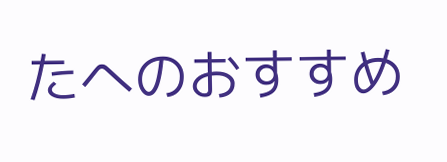たへのおすすめ